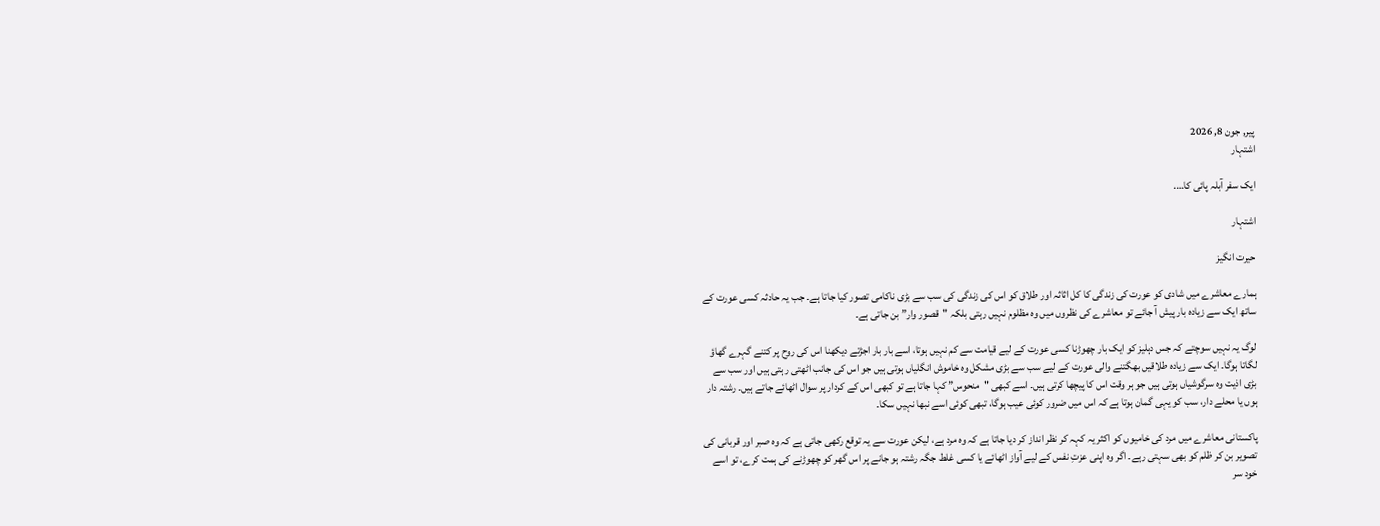پیر, جون 8, 2026
اشتہار

ایک سفر آبلہ پائی کا….

اشتہار

حیرت انگیز

ہمارے معاشرے میں شادی کو عورت کی زندگی کا کل اثاثہ اور طلاق کو اس کی زندگی کی سب سے بڑی ناکامی تصور کیا جاتا ہے۔ جب یہ حادثہ کسی عورت کے ساتھ ایک سے زیادہ بار پیش آ جائے تو معاشرے کی نظروں میں وہ مظلوم نہیں رہتی بلکہ "قصور وار” بن جاتی ہے۔

لوگ یہ نہیں سوچتے کہ جس دہلیز کو ایک بار چھوڑنا کسی عورت کے لیے قیامت سے کم نہیں ہوتا، اسے بار بار اجڑتے دیکھنا اس کی روح پر کتنے گہرے گھاؤ لگاتا ہوگا۔ ایک سے زیادہ طلاقیں بھگتنے والی عورت کے لیے سب سے بڑی مشکل وہ خاموش انگلیاں ہوتی ہیں جو اس کی جانب اٹھتی رہتی ہیں اور سب سے بڑی اذیت وہ سرگوشیاں ہوتی ہیں جو ہر وقت اس کا پیچھا کرتی ہیں۔ اسے کبھی "منحوس” کہا جاتا ہے تو کبھی اس کے کردار پر سوال اٹھائے جاتے ہیں۔ رشتہ دار ہوں یا محلے دار، سب کو یہی گمان ہوتا ہے کہ اس میں ضرور کوئی عیب ہوگا، تبھی کوئی اسے نبھا نہیں سکا۔

پاکستانی معاشرے میں مرد کی خامیوں کو اکثر یہ کہہ کر نظر انداز کر دیا جاتا ہے کہ وہ مرد ہے، لیکن عورت سے یہ توقع رکھی جاتی ہے کہ وہ صبر اور قربانی کی تصویر بن کر ظلم کو بھی سہتی رہے۔ اگر وہ اپنی عزتِ نفس کے لیے آواز اٹھائے یا کسی غلط جگہ رشتہ ہو جانے پر اس گھر کو چھوڑنے کی ہمت کرے، تو اسے خود سر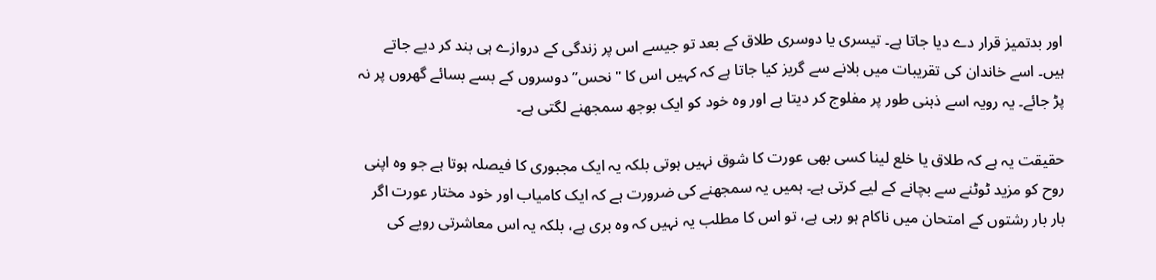اور بدتمیز قرار دے دیا جاتا ہے۔ تیسری یا دوسری طلاق کے بعد تو جیسے اس پر زندگی کے دروازے ہی بند کر دیے جاتے ہیں۔ اسے خاندان کی تقریبات میں بلانے سے گریز کیا جاتا ہے کہ کہیں اس کا "نحس” دوسروں کے بسے بسائے گھروں پر نہ پڑ جائے۔ یہ رویہ اسے ذہنی طور پر مفلوج کر دیتا ہے اور وہ خود کو ایک بوجھ سمجھنے لگتی ہے۔

حقیقت یہ ہے کہ طلاق یا خلع لینا کسی بھی عورت کا شوق نہیں ہوتی بلکہ یہ ایک مجبوری کا فیصلہ ہوتا ہے جو وہ اپنی روح کو مزید ٹوٹنے سے بچانے کے لیے کرتی ہے۔ ہمیں یہ سمجھنے کی ضرورت ہے کہ ایک کامیاب اور خود مختار عورت اگر بار بار رشتوں کے امتحان میں ناکام ہو رہی ہے، تو اس کا مطلب یہ نہیں کہ وہ بری ہے، بلکہ یہ اس معاشرتی رویے کی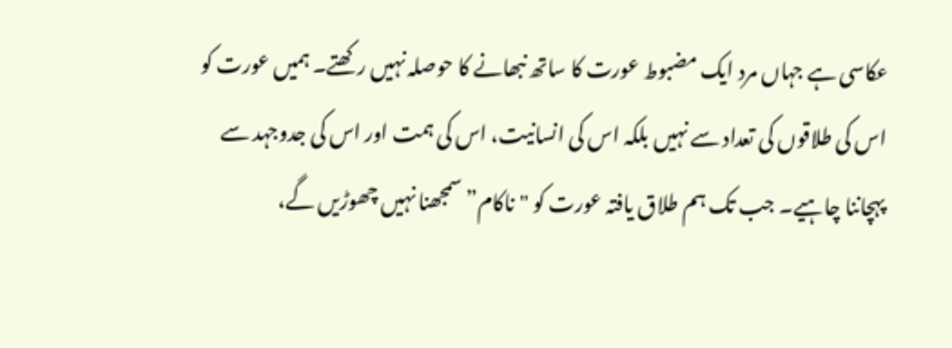عکاسی ہے جہاں مرد ایک مضبوط عورت کا ساتھ نبھانے کا حوصلہ نہیں رکھتے۔ ہمیں عورت کو اس کی طلاقوں کی تعداد سے نہیں بلکہ اس کی انسانیت، اس کی ہمت اور اس کی جدوجہد سے پہچاننا چاہیے۔ جب تک ہم طلاق یافتہ عورت کو "ناکام” سمجھنا نہیں چھوڑیں گے،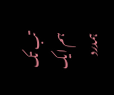تب تک ہم ایک ہمدرد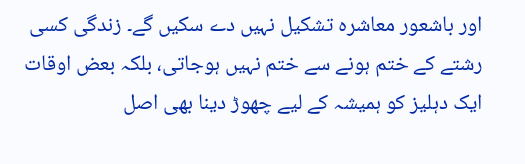اور باشعور معاشرہ تشکیل نہیں دے سکیں گے۔ زندگی کسی رشتے کے ختم ہونے سے ختم نہیں ہوجاتی، بلکہ بعض اوقات ایک دہلیز کو ہمیشہ کے لیے چھوڑ دینا بھی اصل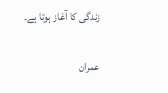زندگی کا آغاز ہوتا ہے۔

عمران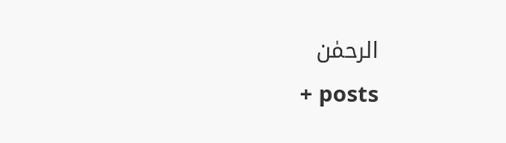الرحمٰن
+ posts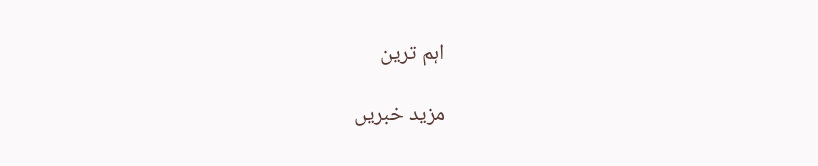اہم ترین

مزید خبریں